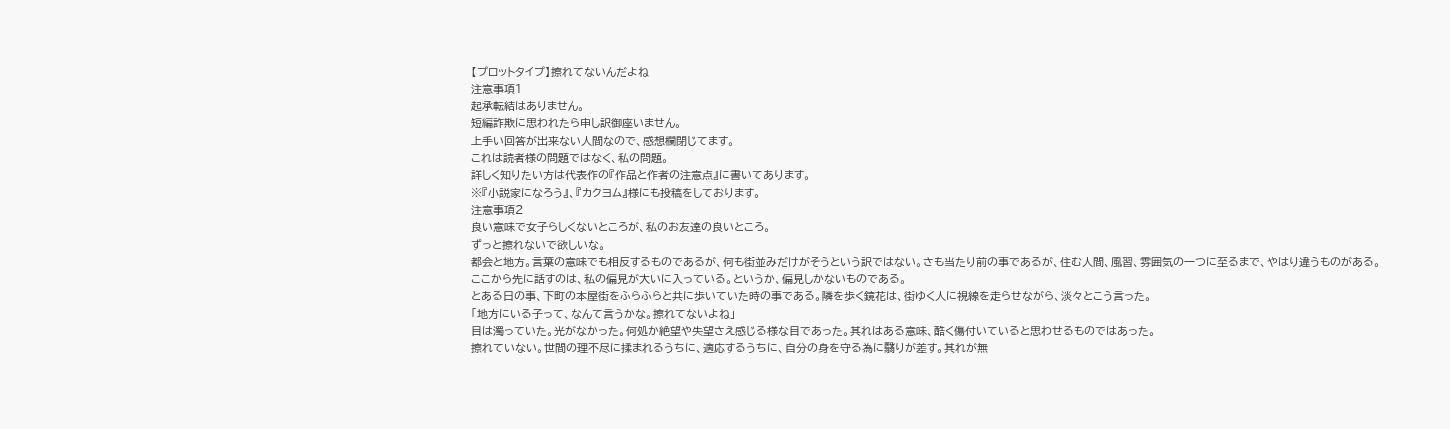【プロットタイプ】擦れてないんだよね
注意事項1
起承転結はありません。
短編詐欺に思われたら申し訳御座いません。
上手い回答が出来ない人間なので、感想欄閉じてます。
これは読者様の問題ではなく、私の問題。
詳しく知りたい方は代表作の『作品と作者の注意点』に書いてあります。
※『小説家になろう』、『カクヨム』様にも投稿をしております。
注意事項2
良い意味で女子らしくないところが、私のお友達の良いところ。
ずっと擦れないで欲しいな。
都会と地方。言葉の意味でも相反するものであるが、何も街並みだけがそうという訳ではない。さも当たり前の事であるが、住む人間、風習、雰囲気の一つに至るまで、やはり違うものがある。
ここから先に話すのは、私の偏見が大いに入っている。というか、偏見しかないものである。
とある日の事、下町の本屋街をふらふらと共に歩いていた時の事である。隣を歩く鏡花は、街ゆく人に視線を走らせながら、淡々とこう言った。
「地方にいる子って、なんて言うかな。擦れてないよね」
目は濁っていた。光がなかった。何処か絶望や失望さえ感じる様な目であった。其れはある意味、酷く傷付いていると思わせるものではあった。
擦れていない。世間の理不尽に揉まれるうちに、適応するうちに、自分の身を守る為に翳りが差す。其れが無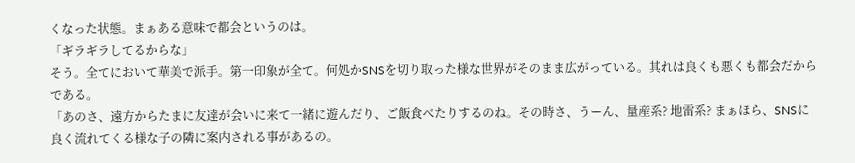くなった状態。まぁある意味で都会というのは。
「ギラギラしてるからな」
そう。全てにおいて華美で派手。第一印象が全て。何処かSNSを切り取った様な世界がそのまま広がっている。其れは良くも悪くも都会だからである。
「あのさ、遠方からたまに友達が会いに来て一緒に遊んだり、ご飯食べたりするのね。その時さ、うーん、量産系? 地雷系? まぁほら、SNSに良く流れてくる様な子の隣に案内される事があるの。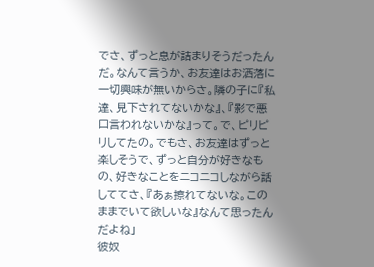でさ、ずっと息が詰まりそうだったんだ。なんて言うか、お友達はお洒落に一切興味が無いからさ。隣の子に『私達、見下されてないかな』、『影で悪口言われないかな』って。で、ピリピリしてたの。でもさ、お友達はずっと楽しそうで、ずっと自分が好きなもの、好きなことをニコニコしながら話しててさ、『あぁ擦れてないな。このままでいて欲しいな』なんて思ったんだよね」
彼奴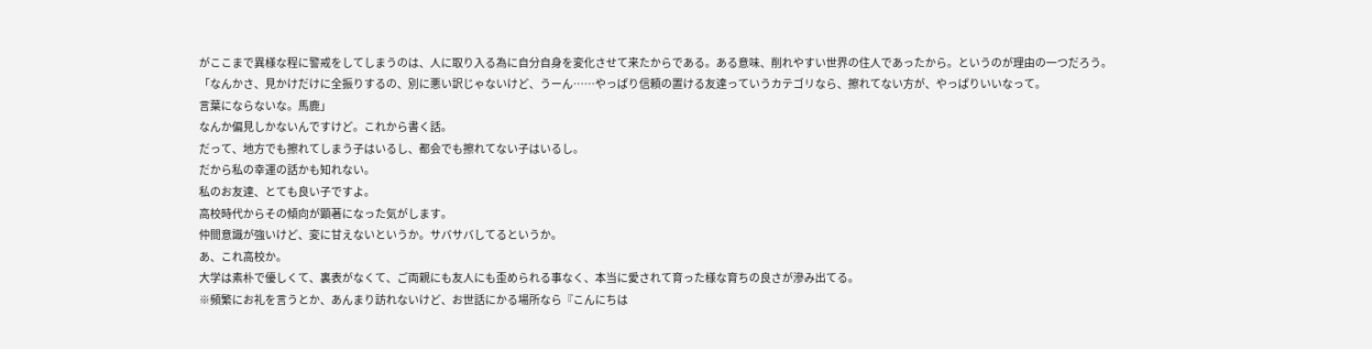がここまで異様な程に警戒をしてしまうのは、人に取り入る為に自分自身を変化させて来たからである。ある意味、削れやすい世界の住人であったから。というのが理由の一つだろう。
「なんかさ、見かけだけに全振りするの、別に悪い訳じゃないけど、うーん……やっぱり信頼の置ける友達っていうカテゴリなら、擦れてない方が、やっぱりいいなって。
言葉にならないな。馬鹿」
なんか偏見しかないんですけど。これから書く話。
だって、地方でも擦れてしまう子はいるし、都会でも擦れてない子はいるし。
だから私の幸運の話かも知れない。
私のお友達、とても良い子ですよ。
高校時代からその傾向が顕著になった気がします。
仲間意識が強いけど、変に甘えないというか。サバサバしてるというか。
あ、これ高校か。
大学は素朴で優しくて、裏表がなくて、ご両親にも友人にも歪められる事なく、本当に愛されて育った様な育ちの良さが滲み出てる。
※頻繁にお礼を言うとか、あんまり訪れないけど、お世話にかる場所なら『こんにちは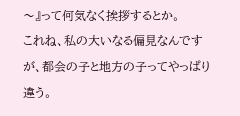〜』って何気なく挨拶するとか。
これね、私の大いなる偏見なんですが、都会の子と地方の子ってやっぱり違う。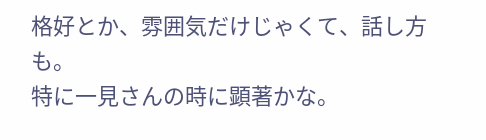格好とか、雰囲気だけじゃくて、話し方も。
特に一見さんの時に顕著かな。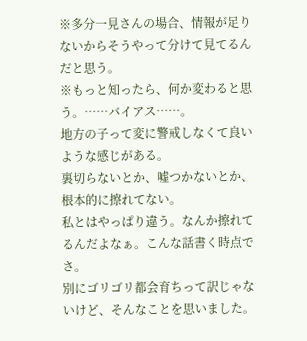※多分一見さんの場合、情報が足りないからそうやって分けて見てるんだと思う。
※もっと知ったら、何か変わると思う。……バイアス……。
地方の子って変に警戒しなくて良いような感じがある。
裏切らないとか、嘘つかないとか、根本的に擦れてない。
私とはやっぱり違う。なんか擦れてるんだよなぁ。こんな話書く時点でさ。
別にゴリゴリ都会育ちって訳じゃないけど、そんなことを思いました。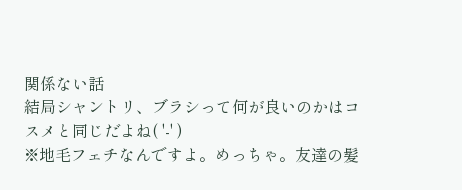関係ない話
結局シャントリ、ブラシって何が良いのかはコスメと同じだよね( '-' )
※地毛フェチなんですよ。めっちゃ。友達の髪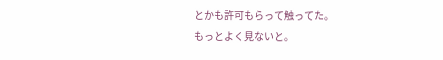とかも許可もらって触ってた。
もっとよく見ないと。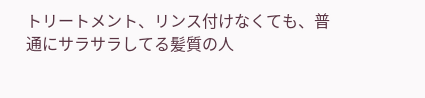トリートメント、リンス付けなくても、普通にサラサラしてる髪質の人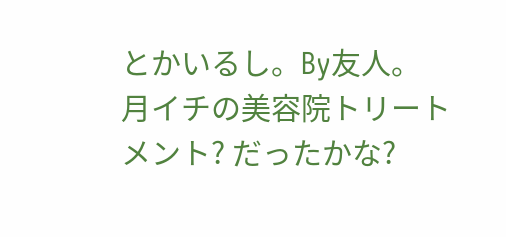とかいるし。By友人。
月イチの美容院トリートメント? だったかな?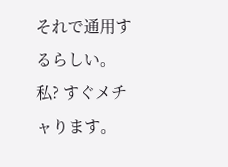それで通用するらしい。
私? すぐメチャります。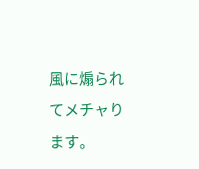風に煽られてメチャります。